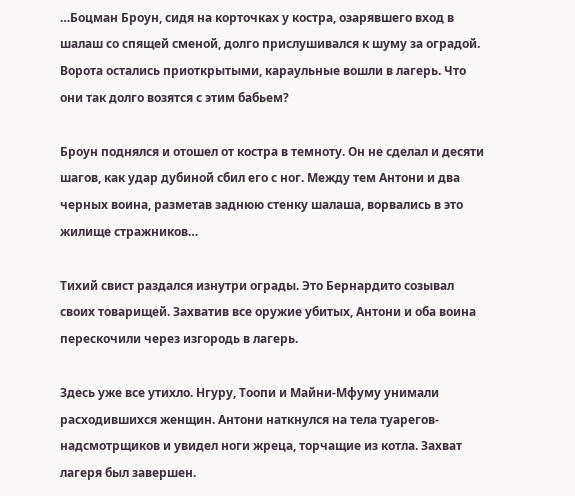…Боцман Броун, сидя на корточках у костра, озарявшего вход в шалаш со спящей сменой, долго прислушивался к шуму за оградой. Ворота остались приоткрытыми, караульные вошли в лагерь. Что они так долго возятся с этим бабьем?

Броун поднялся и отошел от костра в темноту. Он не сделал и десяти шагов, как удар дубиной сбил его с ног. Между тем Антони и два черных воина, разметав заднюю стенку шалаша, ворвались в это жилище стражников…

Тихий свист раздался изнутри ограды. Это Бернардито созывал своих товарищей. Захватив все оружие убитых, Антони и оба воина перескочили через изгородь в лагерь.

Здесь уже все утихло. Нгуру, Тоопи и Майни-Мфуму унимали расходившихся женщин. Антони наткнулся на тела туарегов-надсмотрщиков и увидел ноги жреца, торчащие из котла. Захват лагеря был завершен.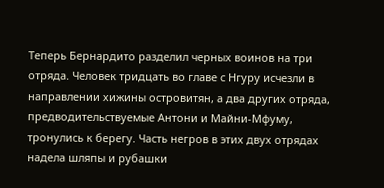Теперь Бернардито разделил черных воинов на три отряда. Человек тридцать во главе с Нгуру исчезли в направлении хижины островитян, а два других отряда, предводительствуемые Антони и Майни-Мфуму, тронулись к берегу. Часть негров в этих двух отрядах надела шляпы и рубашки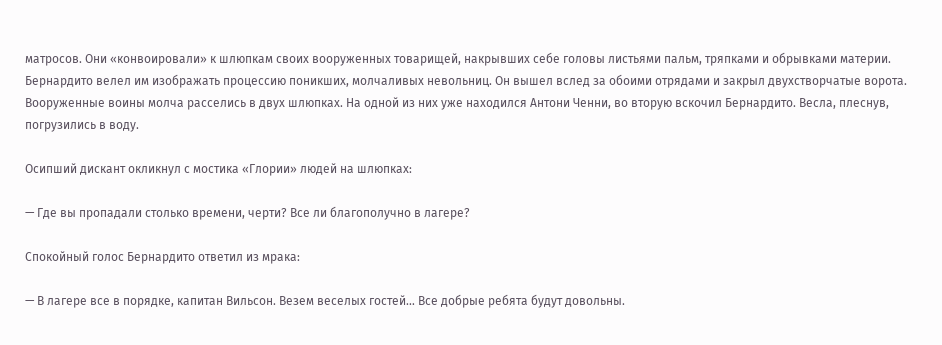матросов. Они «конвоировали» к шлюпкам своих вооруженных товарищей, накрывших себе головы листьями пальм, тряпками и обрывками материи. Бернардито велел им изображать процессию поникших, молчаливых невольниц. Он вышел вслед за обоими отрядами и закрыл двухстворчатые ворота. Вооруженные воины молча расселись в двух шлюпках. На одной из них уже находился Антони Ченни, во вторую вскочил Бернардито. Весла, плеснув, погрузились в воду.

Осипший дискант окликнул с мостика «Глории» людей на шлюпках:

— Где вы пропадали столько времени, черти? Все ли благополучно в лагере?

Спокойный голос Бернардито ответил из мрака:

— В лагере все в порядке, капитан Вильсон. Везем веселых гостей… Все добрые ребята будут довольны.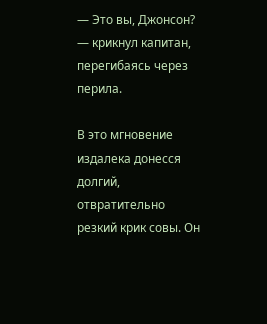— Это вы, Джонсон? — крикнул капитан, перегибаясь через перила.

В это мгновение издалека донесся долгий, отвратительно резкий крик совы. Он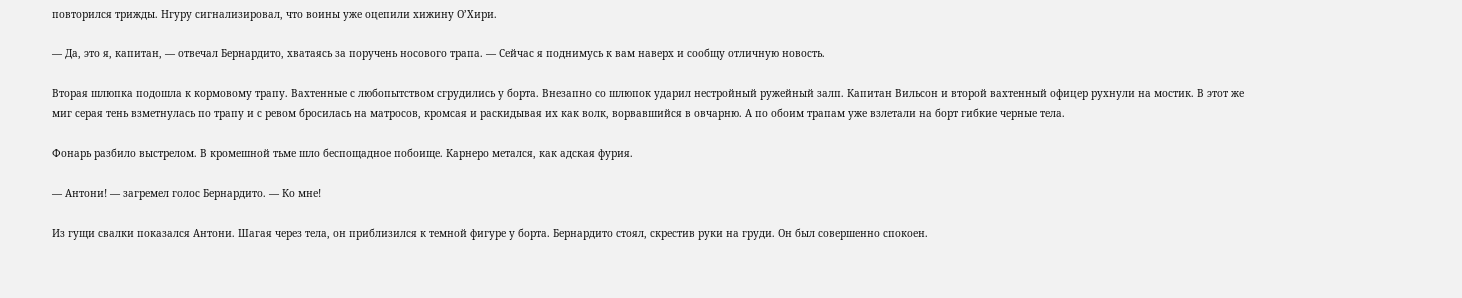повторился трижды. Нгуру сигнализировал, что воины уже оцепили хижину О’Хири.

— Да, это я, капитан, — отвечал Бернардито, хватаясь за поручень носового трапа. — Сейчас я поднимусь к вам наверх и сообщу отличную новость.

Вторая шлюпка подошла к кормовому трапу. Вахтенные с любопытством сгрудились у борта. Внезапно со шлюпок ударил нестройный ружейный залп. Капитан Вильсон и второй вахтенный офицер рухнули на мостик. В этот же миг серая тень взметнулась по трапу и с ревом бросилась на матросов, кромсая и раскидывая их как волк, ворвавшийся в овчарню. А по обоим трапам уже взлетали на борт гибкие черные тела.

Фонарь разбило выстрелом. В кромешной тьме шло беспощадное побоище. Карнеро метался, как адская фурия.

— Антони! — загремел голос Бернардито. — Ко мне!

Из гущи свалки показался Антони. Шагая через тела, он приблизился к темной фигуре у борта. Бернардито стоял, скрестив руки на груди. Он был совершенно спокоен.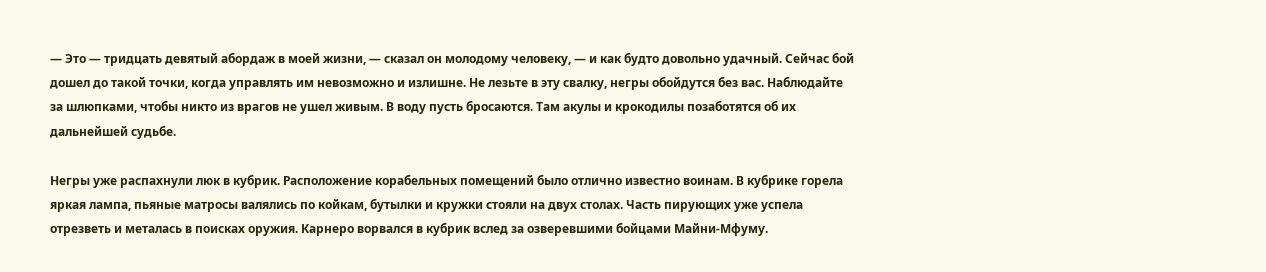— Это — тридцать девятый абордаж в моей жизни, — сказал он молодому человеку, — и как будто довольно удачный. Сейчас бой дошел до такой точки, когда управлять им невозможно и излишне. Не лезьте в эту свалку, негры обойдутся без вас. Наблюдайте за шлюпками, чтобы никто из врагов не ушел живым. В воду пусть бросаются. Там акулы и крокодилы позаботятся об их дальнейшей судьбе.

Негры уже распахнули люк в кубрик. Расположение корабельных помещений было отлично известно воинам. В кубрике горела яркая лампа, пьяные матросы валялись по койкам, бутылки и кружки стояли на двух столах. Часть пирующих уже успела отрезветь и металась в поисках оружия. Карнеро ворвался в кубрик вслед за озверевшими бойцами Майни-Мфуму.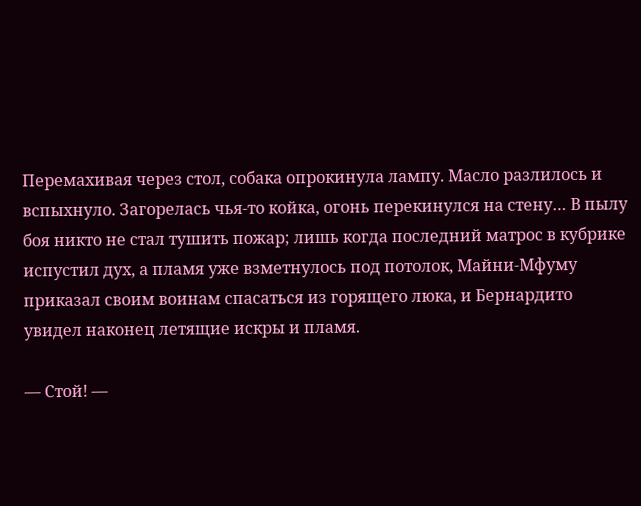Перемахивая через стол, собака опрокинула лампу. Масло разлилось и вспыхнуло. Загорелась чья-то койка, огонь перекинулся на стену… В пылу боя никто не стал тушить пожар; лишь когда последний матрос в кубрике испустил дух, а пламя уже взметнулось под потолок, Майни-Мфуму приказал своим воинам спасаться из горящего люка, и Бернардито увидел наконец летящие искры и пламя.

— Стой! —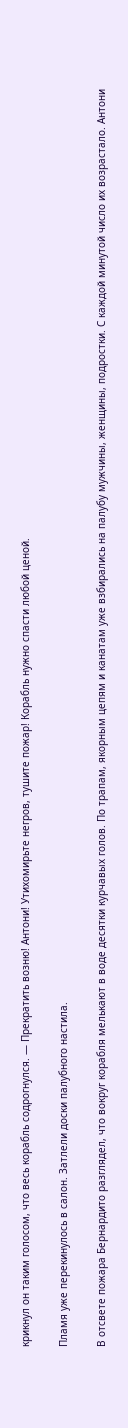крикнул он таким голосом, что весь корабль содрогнулся. — Прекратить возню! Антони! Утихомирьте негров, тушите пожар! Корабль нужно спасти любой ценой.

Пламя уже перекинулось в салон. Затлели доски палубного настила.

В отсвете пожара Бернардито разглядел, что вокруг корабля мелькают в воде десятки курчавых голов. По трапам, якорным цепям и канатам уже взбирались на палубу мужчины, женщины, подростки. С каждой минутой число их возрастало. Антони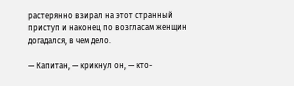растерянно взирал на этот странный приступ и наконец по возгласам женщин догадался, в чем дело.

— Капитан, — крикнул он, — кто-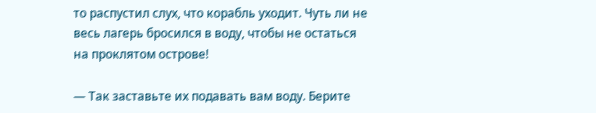то распустил слух, что корабль уходит. Чуть ли не весь лагерь бросился в воду, чтобы не остаться на проклятом острове!

— Так заставьте их подавать вам воду. Берите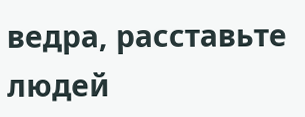ведра, расставьте людей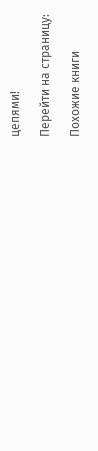цепями!

Перейти на страницу:

Похожие книги